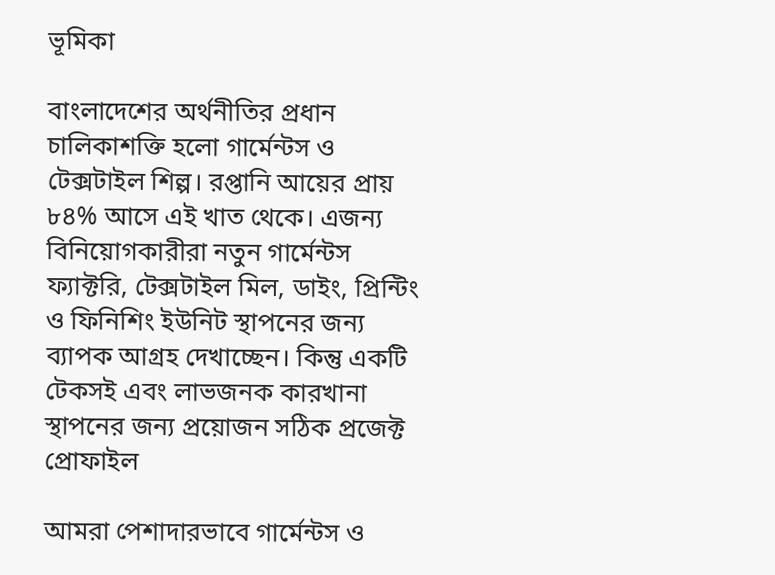ভূমিকা

বাংলাদেশের অর্থনীতির প্রধান চালিকাশক্তি হলো গার্মেন্টস ও টেক্সটাইল শিল্প। রপ্তানি আয়ের প্রায় ৮৪% আসে এই খাত থেকে। এজন্য বিনিয়োগকারীরা নতুন গার্মেন্টস ফ্যাক্টরি, টেক্সটাইল মিল, ডাইং, প্রিন্টিং ও ফিনিশিং ইউনিট স্থাপনের জন্য ব্যাপক আগ্রহ দেখাচ্ছেন। কিন্তু একটি টেকসই এবং লাভজনক কারখানা স্থাপনের জন্য প্রয়োজন সঠিক প্রজেক্ট প্রোফাইল

আমরা পেশাদারভাবে গার্মেন্টস ও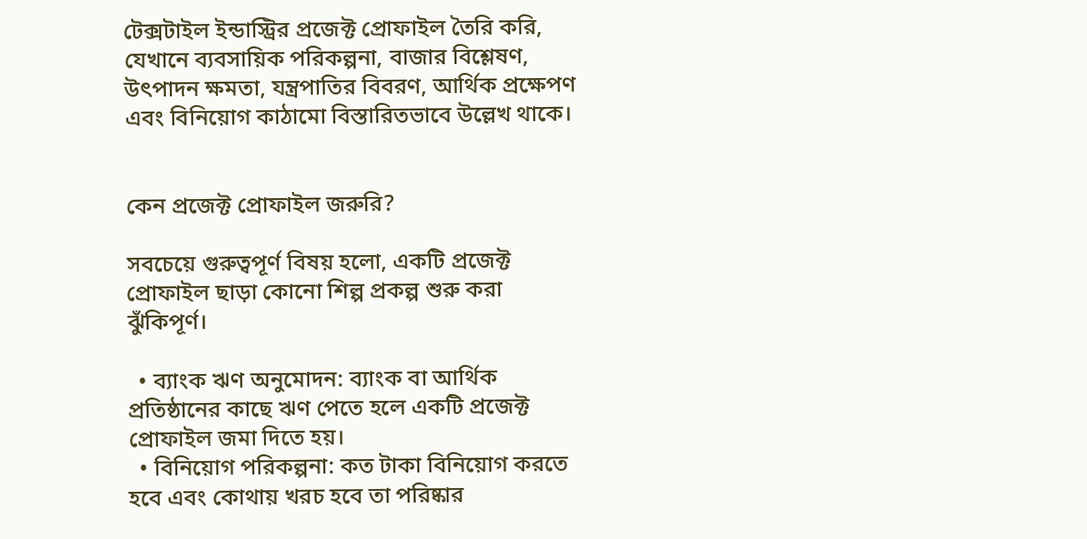টেক্সটাইল ইন্ডাস্ট্রির প্রজেক্ট প্রোফাইল তৈরি করি, যেখানে ব্যবসায়িক পরিকল্পনা, বাজার বিশ্লেষণ, উৎপাদন ক্ষমতা, যন্ত্রপাতির বিবরণ, আর্থিক প্রক্ষেপণ এবং বিনিয়োগ কাঠামো বিস্তারিতভাবে উল্লেখ থাকে।


কেন প্রজেক্ট প্রোফাইল জরুরি?

সবচেয়ে গুরুত্বপূর্ণ বিষয় হলো, একটি প্রজেক্ট প্রোফাইল ছাড়া কোনো শিল্প প্রকল্প শুরু করা ঝুঁকিপূর্ণ।

  • ব্যাংক ঋণ অনুমোদন: ব্যাংক বা আর্থিক প্রতিষ্ঠানের কাছে ঋণ পেতে হলে একটি প্রজেক্ট প্রোফাইল জমা দিতে হয়।
  • বিনিয়োগ পরিকল্পনা: কত টাকা বিনিয়োগ করতে হবে এবং কোথায় খরচ হবে তা পরিষ্কার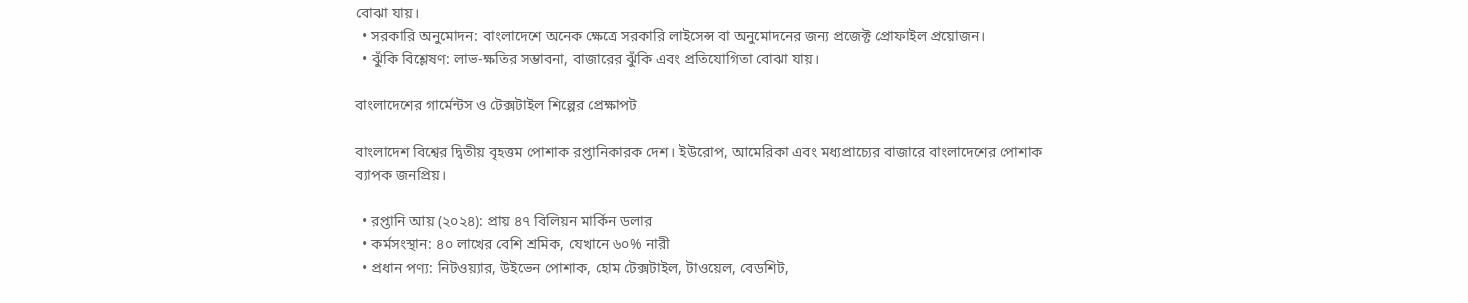বোঝা যায়।
  • সরকারি অনুমোদন: বাংলাদেশে অনেক ক্ষেত্রে সরকারি লাইসেন্স বা অনুমোদনের জন্য প্রজেক্ট প্রোফাইল প্রয়োজন।
  • ঝুঁকি বিশ্লেষণ: লাভ-ক্ষতির সম্ভাবনা, বাজারের ঝুঁকি এবং প্রতিযোগিতা বোঝা যায়।

বাংলাদেশের গার্মেন্টস ও টেক্সটাইল শিল্পের প্রেক্ষাপট

বাংলাদেশ বিশ্বের দ্বিতীয় বৃহত্তম পোশাক রপ্তানিকারক দেশ। ইউরোপ, আমেরিকা এবং মধ্যপ্রাচ্যের বাজারে বাংলাদেশের পোশাক ব্যাপক জনপ্রিয়।

  • রপ্তানি আয় (২০২৪): প্রায় ৪৭ বিলিয়ন মার্কিন ডলার
  • কর্মসংস্থান: ৪০ লাখের বেশি শ্রমিক, যেখানে ৬০% নারী
  • প্রধান পণ্য: নিটওয়্যার, উইভেন পোশাক, হোম টেক্সটাইল, টাওয়েল, বেডশিট,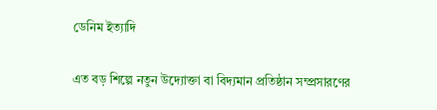ডেনিম ইত্যাদি

এত বড় শিল্পে নতুন উদ্যোক্তা বা বিদ্যমান প্রতিষ্ঠান সম্প্রসারণের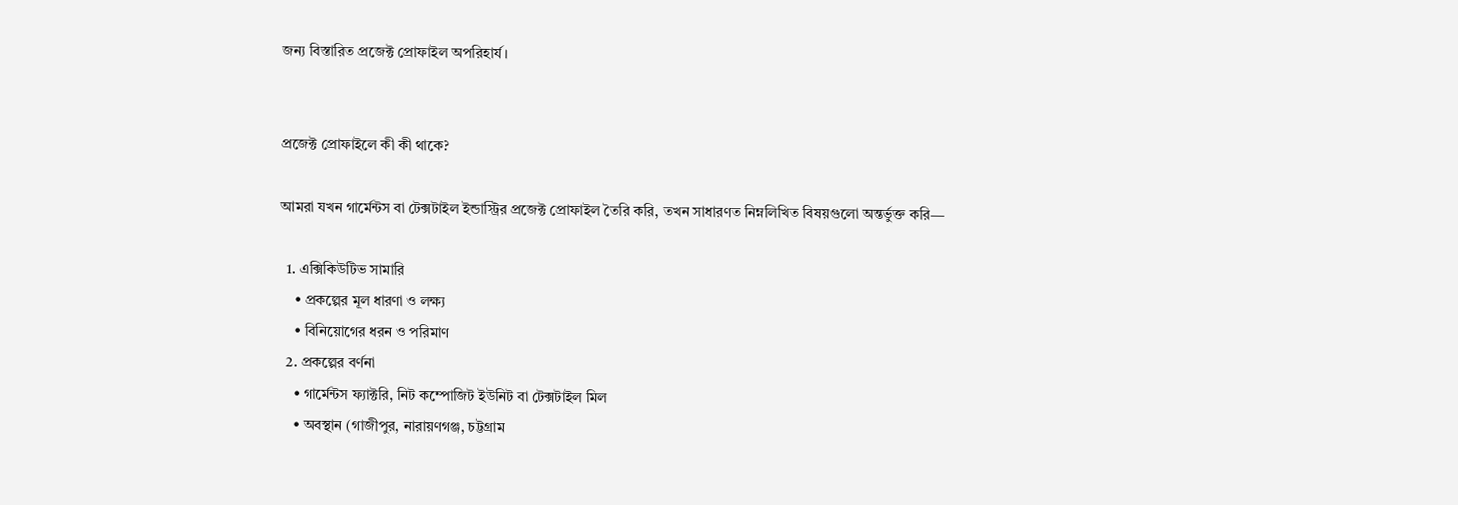জন্য বিস্তারিত প্রজেক্ট প্রোফাইল অপরিহার্য।


প্রজেক্ট প্রোফাইলে কী কী থাকে?

আমরা যখন গার্মেন্টস বা টেক্সটাইল ইন্ডাস্ট্রির প্রজেক্ট প্রোফাইল তৈরি করি, তখন সাধারণত নিম্নলিখিত বিষয়গুলো অন্তর্ভুক্ত করি—

  1. এক্সিকিউটিভ সামারি
    • প্রকল্পের মূল ধারণা ও লক্ষ্য
    • বিনিয়োগের ধরন ও পরিমাণ
  2. প্রকল্পের বর্ণনা
    • গার্মেন্টস ফ্যাক্টরি, নিট কম্পোজিট ইউনিট বা টেক্সটাইল মিল
    • অবস্থান (গাজীপুর, নারায়ণগঞ্জ, চট্টগ্রাম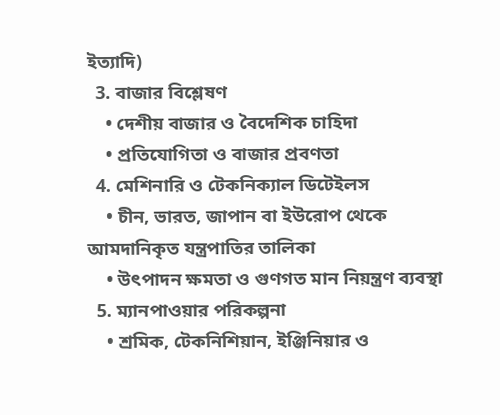ইত্যাদি)
  3. বাজার বিশ্লেষণ
    • দেশীয় বাজার ও বৈদেশিক চাহিদা
    • প্রতিযোগিতা ও বাজার প্রবণতা
  4. মেশিনারি ও টেকনিক্যাল ডিটেইলস
    • চীন, ভারত, জাপান বা ইউরোপ থেকে আমদানিকৃত যন্ত্রপাতির তালিকা
    • উৎপাদন ক্ষমতা ও গুণগত মান নিয়ন্ত্রণ ব্যবস্থা
  5. ম্যানপাওয়ার পরিকল্পনা
    • শ্রমিক, টেকনিশিয়ান, ইঞ্জিনিয়ার ও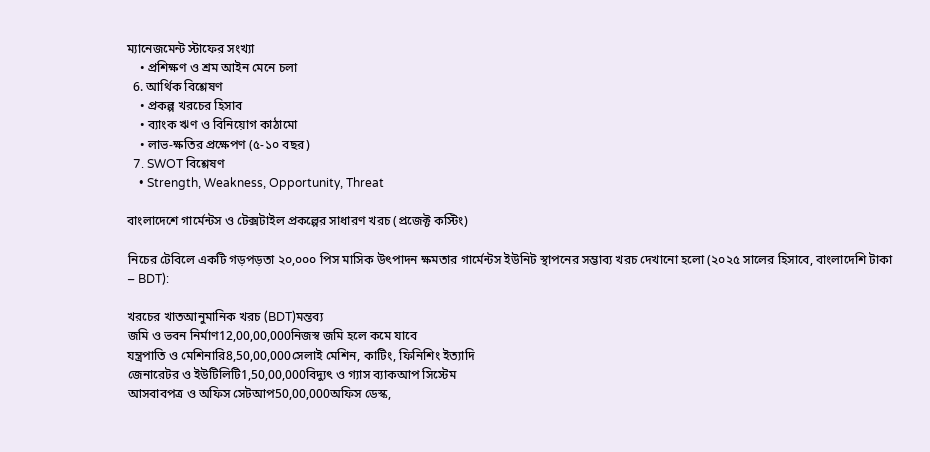ম্যানেজমেন্ট স্টাফের সংখ্যা
    • প্রশিক্ষণ ও শ্রম আইন মেনে চলা
  6. আর্থিক বিশ্লেষণ
    • প্রকল্প খরচের হিসাব
    • ব্যাংক ঋণ ও বিনিয়োগ কাঠামো
    • লাভ-ক্ষতির প্রক্ষেপণ (৫-১০ বছর)
  7. SWOT বিশ্লেষণ
    • Strength, Weakness, Opportunity, Threat

বাংলাদেশে গার্মেন্টস ও টেক্সটাইল প্রকল্পের সাধারণ খরচ (প্রজেক্ট কস্টিং)

নিচের টেবিলে একটি গড়পড়তা ২০,০০০ পিস মাসিক উৎপাদন ক্ষমতার গার্মেন্টস ইউনিট স্থাপনের সম্ভাব্য খরচ দেখানো হলো (২০২৫ সালের হিসাবে, বাংলাদেশি টাকা – BDT):

খরচের খাতআনুমানিক খরচ (BDT)মন্তব্য
জমি ও ভবন নির্মাণ12,00,00,000নিজস্ব জমি হলে কমে যাবে
যন্ত্রপাতি ও মেশিনারি8,50,00,000সেলাই মেশিন, কাটিং, ফিনিশিং ইত্যাদি
জেনারেটর ও ইউটিলিটি1,50,00,000বিদ্যুৎ ও গ্যাস ব্যাকআপ সিস্টেম
আসবাবপত্র ও অফিস সেটআপ50,00,000অফিস ডেস্ক,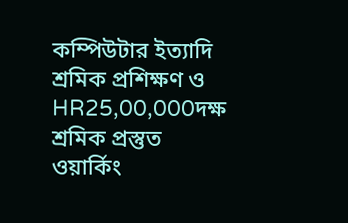কম্পিউটার ইত্যাদি
শ্রমিক প্রশিক্ষণ ও HR25,00,000দক্ষ শ্রমিক প্রস্তুত
ওয়ার্কিং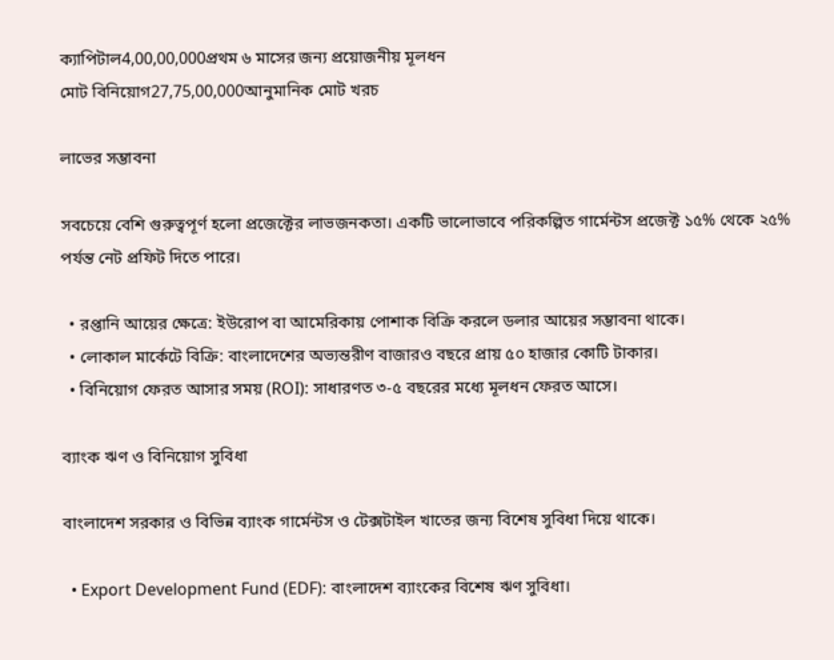ক্যাপিটাল4,00,00,000প্রথম ৬ মাসের জন্য প্রয়োজনীয় মূলধন
মোট বিনিয়োগ27,75,00,000আনুমানিক মোট খরচ

লাভের সম্ভাবনা

সবচেয়ে বেশি গুরুত্বপূর্ণ হলো প্রজেক্টের লাভজনকতা। একটি ভালোভাবে পরিকল্পিত গার্মেন্টস প্রজেক্ট ১৫% থেকে ২৫% পর্যন্ত নেট প্রফিট দিতে পারে।

  • রপ্তানি আয়ের ক্ষেত্রে: ইউরোপ বা আমেরিকায় পোশাক বিক্রি করলে ডলার আয়ের সম্ভাবনা থাকে।
  • লোকাল মার্কেটে বিক্রি: বাংলাদেশের অভ্যন্তরীণ বাজারও বছরে প্রায় ৫০ হাজার কোটি টাকার।
  • বিনিয়োগ ফেরত আসার সময় (ROI): সাধারণত ৩-৫ বছরের মধ্যে মূলধন ফেরত আসে।

ব্যাংক ঋণ ও বিনিয়োগ সুবিধা

বাংলাদেশ সরকার ও বিভিন্ন ব্যাংক গার্মেন্টস ও টেক্সটাইল খাতের জন্য বিশেষ সুবিধা দিয়ে থাকে।

  • Export Development Fund (EDF): বাংলাদেশ ব্যাংকের বিশেষ ঋণ সুবিধা।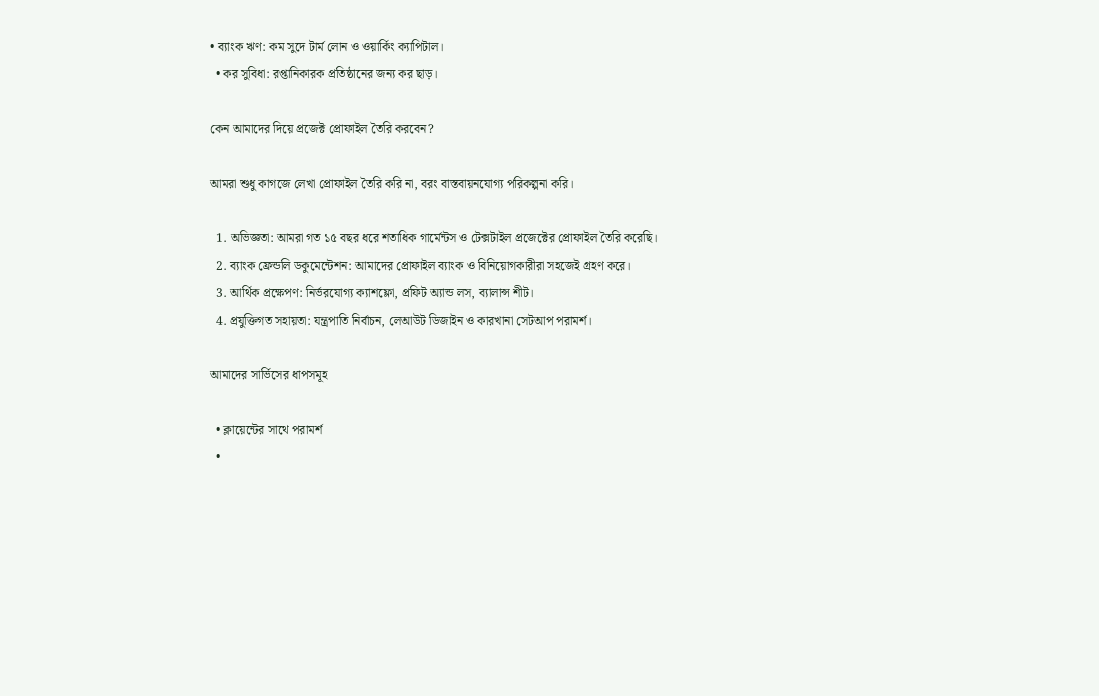• ব্যাংক ঋণ: কম সুদে টার্ম লোন ও ওয়ার্কিং ক্যাপিটাল।
  • কর সুবিধা: রপ্তানিকারক প্রতিষ্ঠানের জন্য কর ছাড়।

কেন আমাদের দিয়ে প্রজেক্ট প্রোফাইল তৈরি করবেন?

আমরা শুধু কাগজে লেখা প্রোফাইল তৈরি করি না, বরং বাস্তবায়নযোগ্য পরিকল্পনা করি।

  1. অভিজ্ঞতা: আমরা গত ১৫ বছর ধরে শতাধিক গার্মেন্টস ও টেক্সটাইল প্রজেক্টের প্রোফাইল তৈরি করেছি।
  2. ব্যাংক ফ্রেন্ডলি ডকুমেন্টেশন: আমাদের প্রোফাইল ব্যাংক ও বিনিয়োগকারীরা সহজেই গ্রহণ করে।
  3. আর্থিক প্রক্ষেপণ: নির্ভরযোগ্য ক্যাশফ্লো, প্রফিট অ্যান্ড লস, ব্যালান্স শীট।
  4. প্রযুক্তিগত সহায়তা: যন্ত্রপাতি নির্বাচন, লেআউট ডিজাইন ও কারখানা সেটআপ পরামর্শ।

আমাদের সার্ভিসের ধাপসমূহ

  • ক্লায়েন্টের সাথে পরামর্শ
  •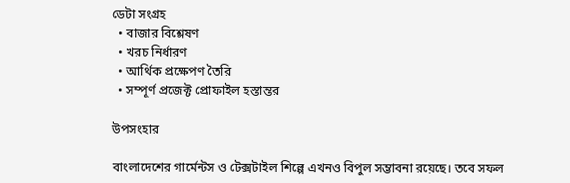ডেটা সংগ্রহ
  • বাজার বিশ্লেষণ
  • খরচ নির্ধারণ
  • আর্থিক প্রক্ষেপণ তৈরি
  • সম্পূর্ণ প্রজেক্ট প্রোফাইল হস্তান্তর

উপসংহার

বাংলাদেশের গার্মেন্টস ও টেক্সটাইল শিল্পে এখনও বিপুল সম্ভাবনা রয়েছে। তবে সফল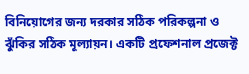বিনিয়োগের জন্য দরকার সঠিক পরিকল্পনা ও ঝুঁকির সঠিক মূল্যায়ন। একটি প্রফেশনাল প্রজেক্ট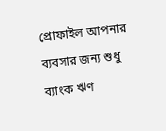প্রোফাইল আপনার ব্যবসার জন্য শুধু ব্যাংক ঋণ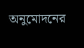অনুমোদনের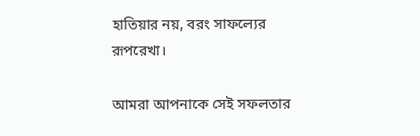হাতিয়ার নয়, বরং সাফল্যের রূপরেখা।

আমরা আপনাকে সেই সফলতার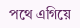পথে এগিয়ে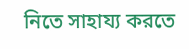নিতে সাহায্য করতে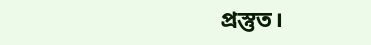প্রস্তুত।